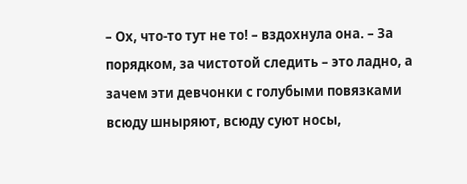– Ох, что-то тут не то! – вздохнула она. – За порядком, за чистотой следить – это ладно, а зачем эти девчонки с голубыми повязками всюду шныряют, всюду суют носы,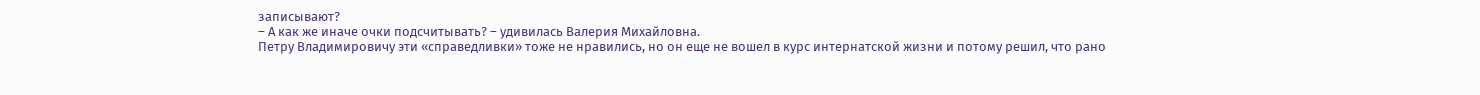записывают?
– А как же иначе очки подсчитывать? – удивилась Валерия Михайловна.
Петру Владимировичу эти «справедливки» тоже не нравились, но он еще не вошел в курс интернатской жизни и потому решил, что рано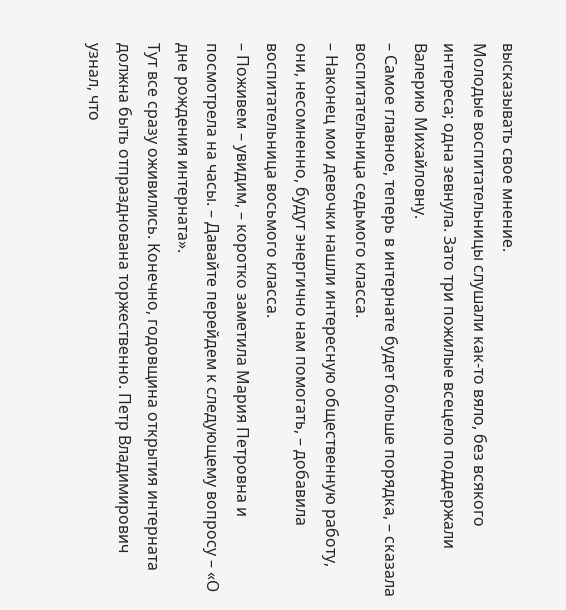высказывать свое мнение.
Молодые воспитательницы слушали как-то вяло, без всякого интереса; одна зевнула. Зато три пожилые всецело поддержали Валерию Михайловну.
– Самое главное, теперь в интернате будет больше порядка, – сказала воспитательница седьмого класса.
– Наконец мои девочки нашли интересную общественную работу, они, несомненно, будут энергично нам помогать, – добавила воспитательница восьмого класса.
– Поживем – увидим, – коротко заметила Мария Петровна и посмотрела на часы. – Давайте перейдем к следующему вопросу – «О дне рождения интерната».
Тут все сразу оживились. Конечно, годовщина открытия интерната должна быть отпразднована торжественно. Петр Владимирович узнал, что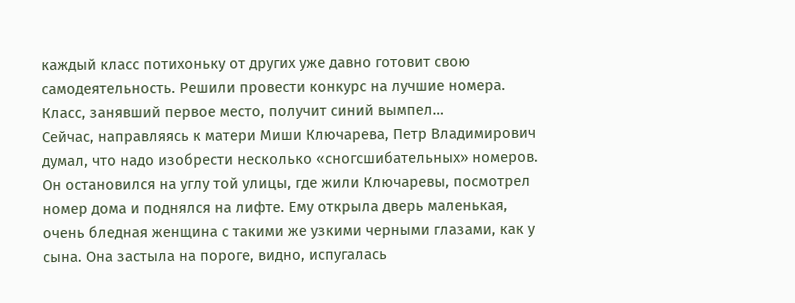каждый класс потихоньку от других уже давно готовит свою самодеятельность. Решили провести конкурс на лучшие номера. Класс, занявший первое место, получит синий вымпел…
Сейчас, направляясь к матери Миши Ключарева, Петр Владимирович думал, что надо изобрести несколько «сногсшибательных» номеров.
Он остановился на углу той улицы, где жили Ключаревы, посмотрел номер дома и поднялся на лифте. Ему открыла дверь маленькая, очень бледная женщина с такими же узкими черными глазами, как у сына. Она застыла на пороге, видно, испугалась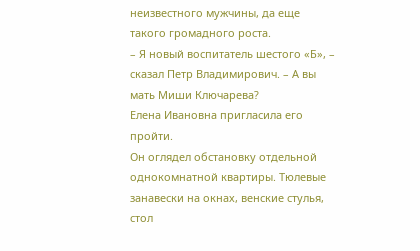неизвестного мужчины, да еще такого громадного роста.
– Я новый воспитатель шестого «Б», – сказал Петр Владимирович. – А вы мать Миши Ключарева?
Елена Ивановна пригласила его пройти.
Он оглядел обстановку отдельной однокомнатной квартиры. Тюлевые занавески на окнах, венские стулья, стол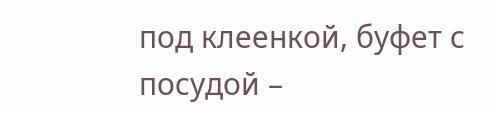под клеенкой, буфет с посудой –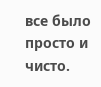все было просто и чисто.